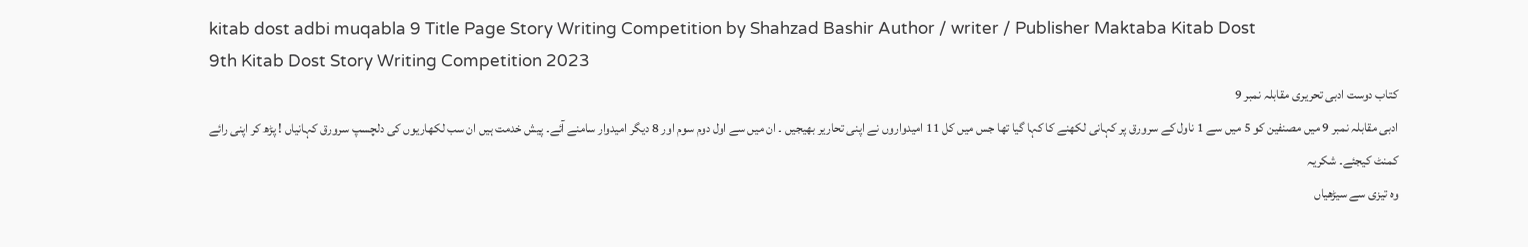kitab dost adbi muqabla 9 Title Page Story Writing Competition by Shahzad Bashir Author / writer / Publisher Maktaba Kitab Dost
9th Kitab Dost Story Writing Competition 2023
کتاب دوست ادبی تحریری مقابلہ نمبر 9
ادبی مقابلہ نمبر 9 میں مصنفین کو 5 میں سے 1 ناول کے سرورق پر کہانی لکھنے کا کہا گیا تھا جس میں کل 11 امیدواروں نے اپنی تحاریر بھیجیں ۔ ان میں سے اول دوم سوم اور 8 دیگر امیدوار سامنے آئے۔ پیش خدمت ہیں ان سب لکھاریوں کی دلچسپ سرورق کہانیاں ! پڑھ کر اپنی رائے کمنٹ کیجئے۔ شکریہ
وہ تیزی سے سیڑھیاں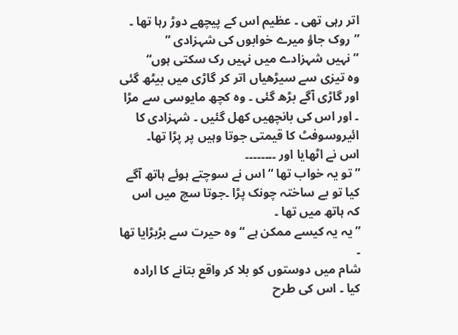اتر رہی تھی ۔ عظیم اس کے پیچھے دوڑ رہا تھا ۔
”روک جاؤ میرے خوابوں کی شہزادی ”
” نہیں شہزادے میں نہیں رک سکتی ہوں“
وہ تیزی سے سیڑھیاں اتر کر گاڑی میں بیٹھ گئی اور گاڑی آگے بڑھ گئی ۔ وہ کچھ مایوسی سے مڑا ۔ اور اس کی بانچھیں کھل گئیں ۔ شہزادی کا ائیروسوفٹ کا قیمتی جوتا وہیں پر پڑا تھا۔
اس نے اٹھایا اور ۔۔۔۔۔۔۔۔
” تو یہ خواب تھا “ اس نے سوچتے ہوئے ہاتھ آگے کیا تو بے ساختہ چونک پڑا ۔جوتا سچ میں اس کہ ہاتھ میں تھا ۔
” یہ یہ کیسے ممکن ہے “ وہ حیرت سے بڑبڑایا تھا ۔
شام میں دوستوں کو بلا کر واقع بتانے کا ارادہ کیا ۔ اس کی طرح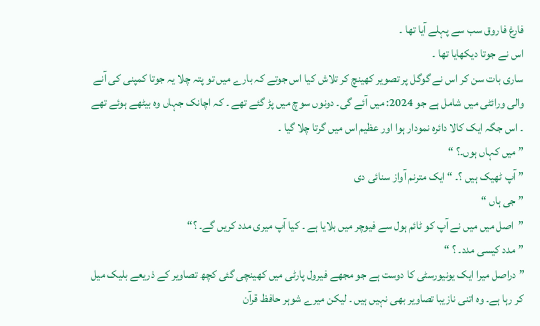فارغ فاروق سب سے پہلے آیا تھا ۔
اس نے جوتا دیکھایا تھا ۔
ساری بات سن کر اس نے گوگل پر تصویر کھینچ کر تلاش کیا اس جوتے کہ بارے میں تو پتہ چلا یہ جوتا کمپنی کی آنے والی ورائٹی میں شامل ہے جو 2024: میں آئے گی۔ دونوں سوچ میں پڑ گئے تھے ۔ کہ اچانک جہاں وہ بیٹھے ہوئے تھے ۔ اس جگہ ایک کالا دائرہ نمودار ہوا اور عظیم اس میں گرتا چلا گیا ۔
” میں کہاں ہوں۔؟ “
” آپ ٹھیک ہیں ؟۔ “ ایک مترنم آواز سنائی دی
” جی ہاں “
”اصل میں میں نے آپ کو ٹائم ہول سے فیوچر میں بلایا ہے ۔ کیا آپ میری مدد کریں گے۔ ؟“
” مدد کیسی مدد۔ ؟ “
” دراصل میرا ایک یونیورسٹی کا دوست ہے جو مجھے فیرول پارٹی میں کھینچی گئی کچھ تصاویر کے ذریعے بلیک میل کر رہا ہے۔ وہ اتنی نازیبا تصاویر بھی نہیں ہیں ۔ لیکن میرے شوہر حافظ قرآن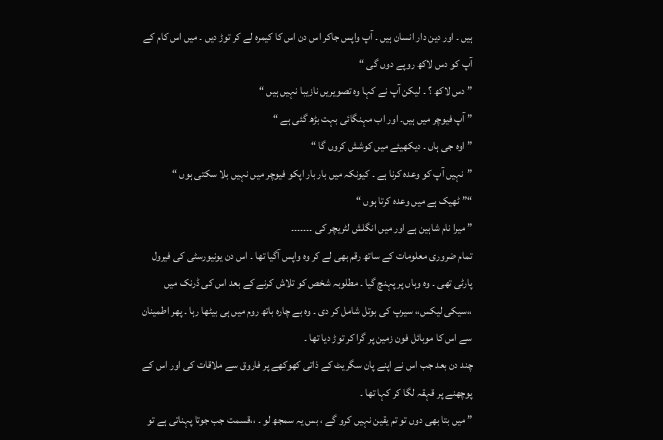ہیں ۔ اور دین دار انسان ہیں ۔ آپ واپس جاکر اس دن اس کا کیمرہ لے کر توڑ دیں ۔ میں اس کام کے آپ کو دس لاکھ روپے دوں گی “
” دس لاکھ ؟ ۔ لیکن آپ نے کہا وہ تصویریں نازیبا نہیں ہیں “
” آپ فیوچر میں ہیں۔ اور اب مہنگائی بہت بڑھ گئی ہے “
” اوہ جی ہاں ۔ دیکھیئے میں کوشش کروں گا “
”نہیں آپ کو وعدہ کرنا ہے ۔ کیونکہ میں بار بار اپکو فیوچر میں نہیں بلا سکتی ہوں “
“” ٹھیک ہے میں وعدہ کرتا ہوں “
” میرا نام شاہین ہے اور میں انگلش لٹریچر کی ۔۔۔۔۔۔۔
تمام ضروری معلومات کے ساتھ رقم بھی لے کر وہ واپس آگیا تھا ۔ اس دن یونیورسٹی کی فیرول پارٹی تھی ۔ وہ وہاں پر پہنچ گیا ۔ مطلوبہ شخص کو تلاش کرنے کے بعد اس کی ڈرنک میں ،،سیکی لیکس،، سیرپ کی بوتل شامل کر دی ۔ وہ بے چارہ باتھ روم میں ہی بیٹھا رہا ۔ پھر اطمینان سے اس کا موبائل فون زمین پر گرا کر توڑ دیا تھا ۔
چند دن بعد جب اس نے اپنے پان سگریٹ کے ذاتی کھوکھے پر فاروق سے ملاقات کی اور اس کے پوچھنے پر قہقہ لگا کر کہا تھا ۔
” میں بتا بھی دوں تو تم یقین نہیں کرو گے ، بس یہ سمجھ لو ۔ ،،قسمت جب جوتا پہناتی ہے تو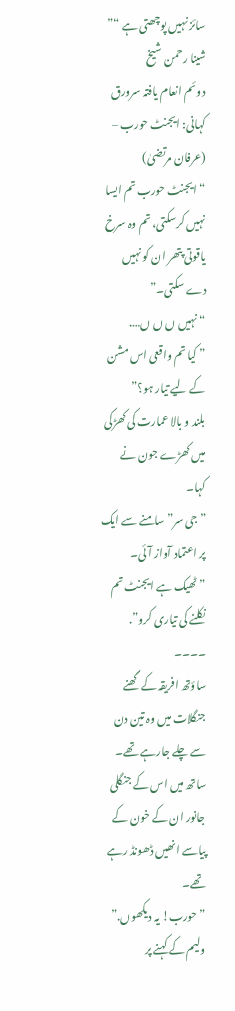سائز نہیں پوچھتی ہے “”
شینا رحمن شیخ
دوئم انعام یافتہ سرورق کہانی: ایجنٹ حورب – (عرفان مرتضیٰ)
“ایجنٹ حورب تم ایسا نہیں کرسکتی، تم وہ سرخ یاقوتی پتھر ان کو نہیں دے سکتی۔”
“نہیں ں ں ں….
” کیا تم واقعی اس مشن کے لیے تیار ہو؟”
بلند و بالا عمارت کی کھڑکی میں کھڑے جون نے کہا۔
” جی سر” سامنے سے ایک پر اعتماد آواز آئی۔
” ٹھیک ہے ایجنٹ تم نکلنے کی تیاری کرو”.
۔۔۔۔
ساؤتھ افریقہ کے گھنے جنگلات میں وہ تین دن سے چلے جارہے تھے۔ ساتھ میں اس کے جنگلی جانور ان کے خون کے پیاسے انھیں ڈھونڈ رہے تھے۔
” حورب! یہ دیکھوں.” ولیم کے کہنے پر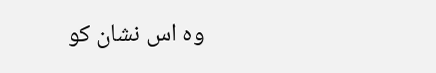وہ اس نشان کو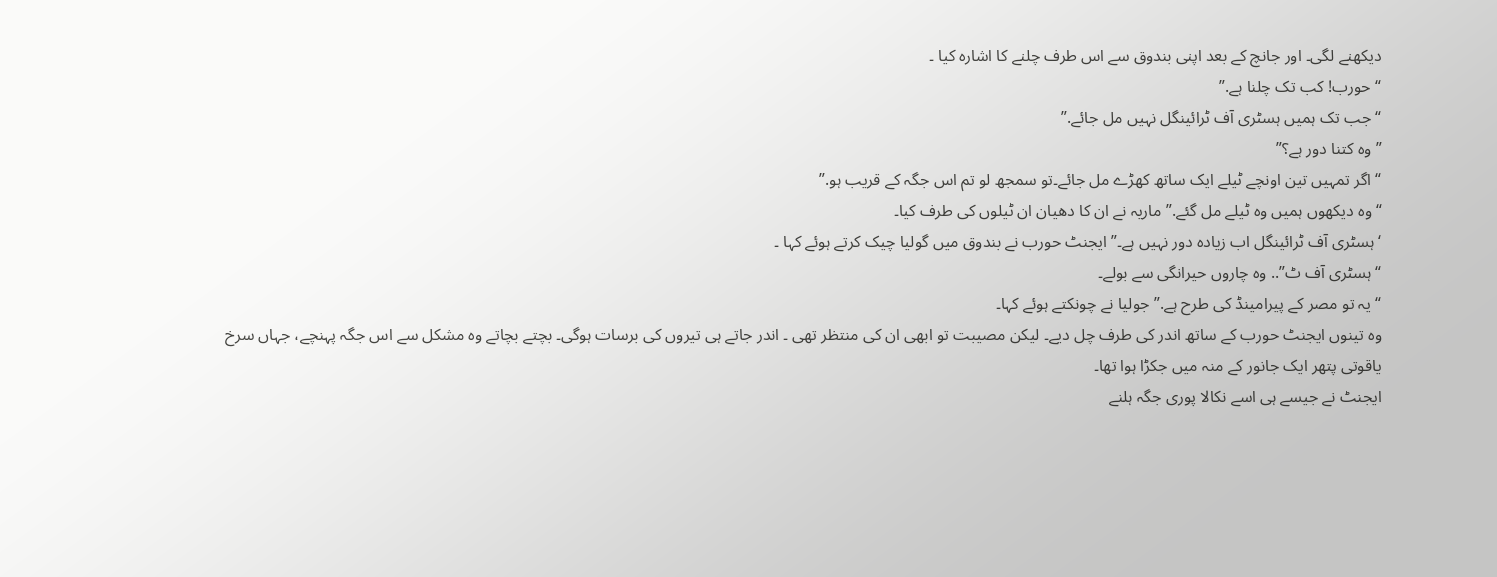دیکھنے لگی۔ اور جانچ کے بعد اپنی بندوق سے اس طرف چلنے کا اشارہ کیا ۔
“حورب! کب تک چلنا ہے.”
“جب تک ہمیں ہسٹری آف ٹرائینگل نہیں مل جائے.”
” وہ کتنا دور ہے؟”
“اگر تمہیں تین اونچے ٹیلے ایک ساتھ کھڑے مل جائے۔تو سمجھ لو تم اس جگہ کے قریب ہو.”
“وہ دیکھوں ہمیں وہ ٹیلے مل گئے.” ماریہ نے ان کا دھیان ان ٹیلوں کی طرف کیا۔
‘ہسٹری آف ٹرائینگل اب زیادہ دور نہیں ہے۔”ایجنٹ حورب نے بندوق میں گولیا چیک کرتے ہوئے کہا ۔
“ہسٹری آف ٹ”.. وہ چاروں حیرانگی سے بولے۔
“یہ تو مصر کے پیرامینڈ کی طرح ہے.” جولیا نے چونکتے ہوئے کہا۔
وہ تینوں ایجنٹ حورب کے ساتھ اندر کی طرف چل دیے۔ لیکن مصیبت تو ابھی ان کی منتظر تھی ۔ اندر جاتے ہی تیروں کی برسات ہوگی۔ بچتے بچاتے وہ مشکل سے اس جگہ پہنچے، جہاں سرخ یاقوتی پتھر ایک جانور کے منہ میں جکڑا ہوا تھا۔
ایجنٹ نے جیسے ہی اسے نکالا پوری جگہ ہلنے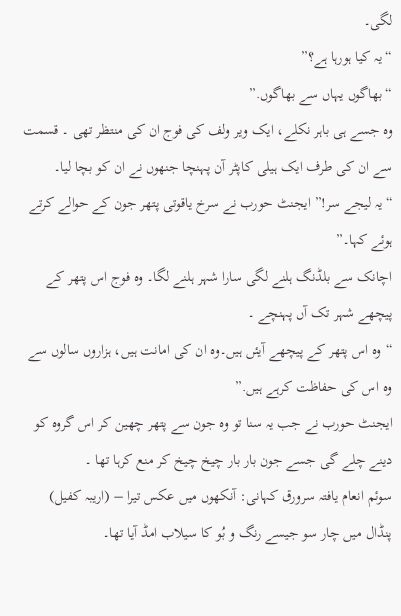لگی۔
“یہ کیا ہورہا ہے؟”
“بھاگوں یہاں سے بھاگوں.”
وہ جسے ہی باہر نکلے، ایک ویر ولف کی فوج ان کی منتظر تھی ۔ قسمت سے ان کی طرف ایک ہیلی کاپٹر آن پہنچا جنھوں نے ان کو بچا لیا۔
“یہ لیجے سر!” ایجنٹ حورب نے سرخ یاقوتی پتھر جون کے حوالے کرتے ہوئے کہا۔”
اچانک سے بلڈنگ ہلنے لگی سارا شہر ہلنے لگا۔ وہ فوج اس پتھر کے پیچھے شہر تک آں پہنچے ۔
“وہ اس پتھر کے پیچھے آیئں ہیں۔وہ ان کی امانت ہیں، ہزاروں سالوں سے وہ اس کی حفاظت کرہے ہیں.”
ایجنٹ حورب نے جب یہ سنا تو وہ جون سے پتھر چھین کر اس گروہ کو دینے چلے گی جسے جون بار بار چیخ چیخ کر منع کرہا تھا ۔
سوئم انعام یافتہ سرورق کہانی: آنکھوں میں عکس تیرا – (اریبہ کفیل)
پنڈال میں چار سو جیسے رنگ و بُو کا سیلاب امڈ آیا تھا۔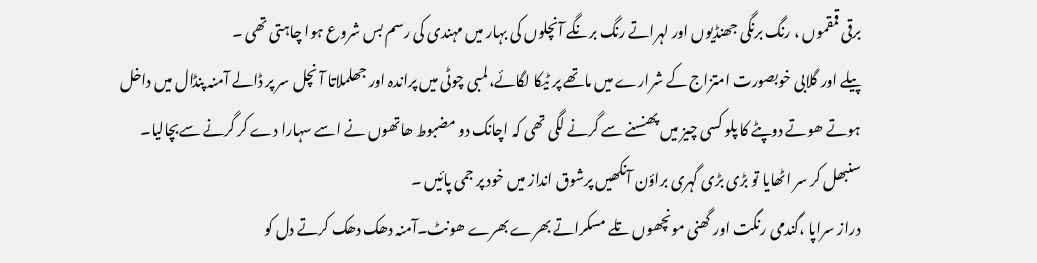برقی قمقموں ، رنگ برنگی جھنڈیوں اور لہراتے رنگ برنگے آنچلوں کی بہار میں مہندی کی رسم بس شروع ہوا چاہتی تھی ۔
پیلے اور گلابی خوبصورت امتزاج کے شرارے میں ماتھے پر ٹیکا لگائے،لمبی چوٹی میں پراندہ اور جھلملاتا آ نچل سر پر ڈالے آمنہ پنڈال میں داخل ہوتے ھوتے دوپٹے کا پلو کسی چیز میں پھنسنے سے گرنے لگی تھی کہ اچانک دو مضبوط ھاتھوں نے اسے سہارا دے کر گرنے سےبچالیا۔
سنبھل کر سر اٹھایا تو بڑی بڑی گہری براؤن آنکھیں پرشوق انداز میں خود پر جمی پائیں ۔
دراز سراپا ،گندمی رنگت اور گھنی مونچھوں تلے مسکراتے بھرے بھرے ھونٹ۔آمنہ دھک دھک کرتے دل کو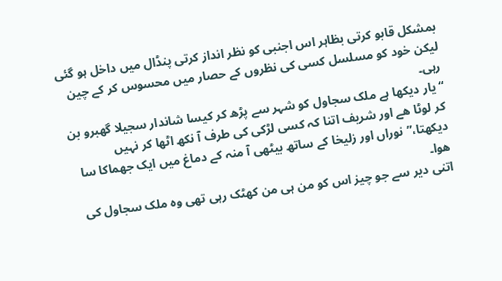بمشکل قابو کرتی بظاہر اس اجنبی کو نظر انداز کرتی پنڈال میں داخل ہو گئی لیکن خود کو مسلسل کسی کی نظروں کے حصار میں محسوس کر کے چین رہی۔
“یار دیکھا ہے ملک سجاول کو شہر سے پڑھ کر کیسا شاندار سجیلا گھبرو بن کر لوٹا ھے اور شریف اتنا کہ کسی لڑکی کی طرف آ نکھ اٹھا کر نہیں دیکھتا،”نوراں اور زلیخا کے ساتھ بیٹھی آ منہ کے دماغ میں ایک جھماکا سا ھوا۔
اتنی دیر سے جو چیز اس کو من ہی من کھٹک رہی تھی وہ ملک سجاول کی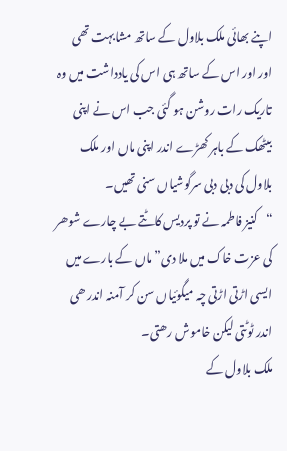اپنے بھائی ملک بلاول کے ساتھ مشابہت تھی اور اور اس کے ساتھ ہی اس کی یادداشت میں وہ تاریک رات روشن ہو گئی جب اس نے اپنی بیٹھک کے باہر کھڑے اندر اپنی ماں اور ملک بلاول کی دبی دبی سرگوشیاں سنی تھیں۔
“کنیز فاطمہ نے تو پردیس کاٹتے بے چارے شوھر کی عزت خاک میں ملا دی”ماں کے بارے میں ایسی اڑتی اڑتی چہ میگوئیاں سن کر آمنہ اندر ھی اندر ٹوٹتی لیکن خاموش رھتی۔
ملک بلاول کے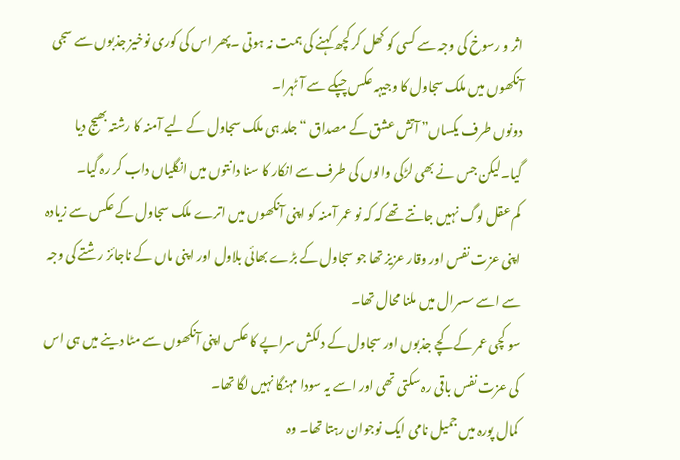اثر و رسوخ کی وجہ سے کسی کو کھل کر کچھ کہنے کی ہمت نہ ہوتی ۔پھر اس کی کوری نوخیز جذبوں سے سجی آنکھوں میں ملک سجاول کا وجیہہ عکس چپکے سے آ ٹہرا۔
دونوں طرف یکساں” آتش عشق کے مصداق “جلد ہی ملک سجاول کے لیے آمنہ کا رشتہ بھیج دیا گیا۔لیکن جس نے بھی لڑکی والوں کی طرف سے انکار کا سنا دانتوں میں انگلیاں داب کر رہ گیا۔
کم عقل لوگ نہیں جانتے تھے کہ کہ نو عمر آمنہ کو اپنی آنکھوں میں اترے ملک سجاول کے عکس سے زیادہ اپنی عزت نفس اور وقار عزیز تھا جو سجاول کے بڑے بھائی بلاول اور اپنی ماں کے ناجائز رشتے کی وجہ سے اسے سسرال میں ملنا محال تھا۔
سو کچی عمر کے کچے جذبوں اور سجاول کے دلکش سراپے کا عکس اپنی آنکھوں سے مٹا دینے میں ہی اس کی عزت نفس باقی رہ سکتی تھی اور اسے یہ سودا مہنگا نہیں لگا تھا۔
کمال پورہ میں جمیل نامی ایک نوجوان رہتا تھا۔ وہ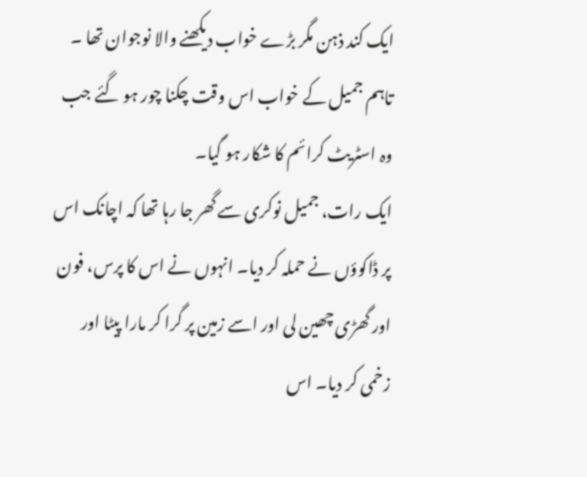ایک کند ذہن مگر بڑے خواب دیکھنے والا نوجوان تھا ۔ تاہم جمیل کے خواب اس وقت چکنا چور ہو گئے جب وہ اسٹریٹ کرائم کا شکار ہو گیا۔
ایک رات، جمیل نوکری سے گھر جا رہا تھا کہ اچانک اس پر ڈاکوؤں نے حملہ کر دیا۔ انہوں نے اس کا پرس، فون اور گھڑی چھین لی اور اسے زمین پر گرا کر مارا پیٹا اور زخمی کر دیا۔ اس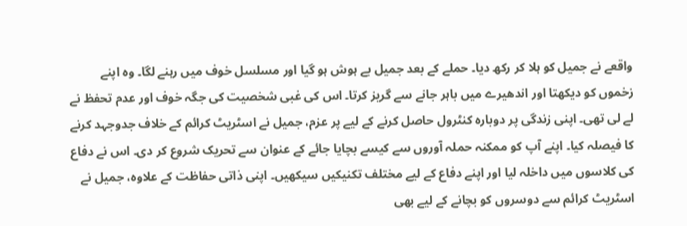واقعے نے جمیل کو ہلا کر رکھ دیا۔ حملے کے بعد جمیل بے ہوش ہو گیا اور مسلسل خوف میں رہنے لگا۔ وہ اپنے زخموں کو دیکھتا اور اندھیرے میں باہر جانے سے گریز کرتا۔ اس کی غبی شخصیت کی جگہ خوف اور عدم تحفظ نے لے لی تھی۔ اپنی زندگی پر دوبارہ کنٹرول حاصل کرنے کے لیے پر عزم، جمیل نے اسٹریٹ کرائم کے خلاف جدوجہد کرنے کا فیصلہ کیا۔ اپنے آپ کو ممکنہ حملہ آوروں سے کیسے بچایا جائے کے عنوان سے تحریک شروع کر دی۔ اس نے دفاع کی کلاسوں میں داخلہ لیا اور اپنے دفاع کے لیے مختلف تکنیکیں سیکھیں۔ اپنی ذاتی حفاظت کے علاوہ، جمیل نے اسٹریٹ کرائم سے دوسروں کو بچانے کے لیے بھی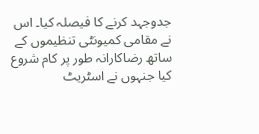جدوجہد کرنے کا فیصلہ کیا۔ اس نے مقامی کمیونٹی تنظیموں کے ساتھ رضاکارانہ طور پر کام شروع کیا جنہوں نے اسٹریٹ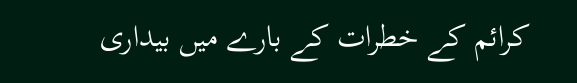کرائم کے خطرات کے بارے میں بیداری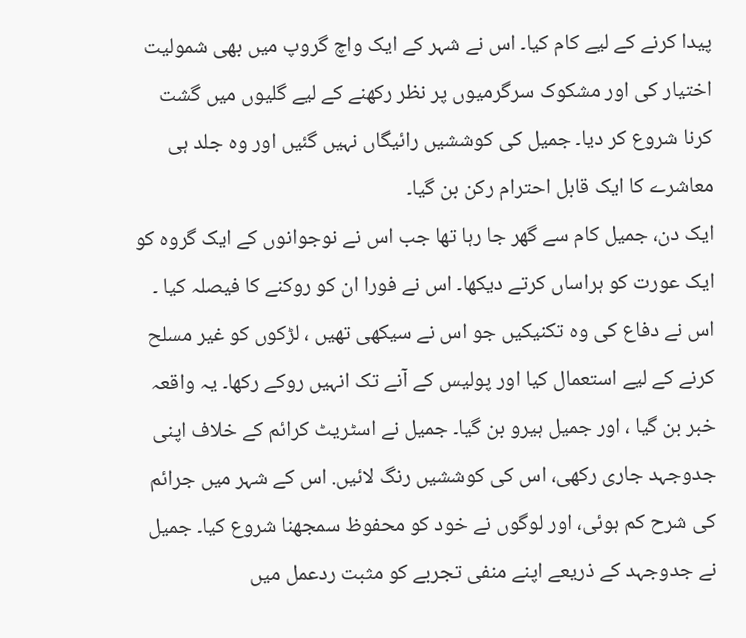پیدا کرنے کے لیے کام کیا۔ اس نے شہر کے ایک واچ گروپ میں بھی شمولیت اختیار کی اور مشکوک سرگرمیوں پر نظر رکھنے کے لیے گلیوں میں گشت کرنا شروع کر دیا۔ جمیل کی کوششیں رائیگاں نہیں گئیں اور وہ جلد ہی معاشرے کا ایک قابل احترام رکن بن گیا۔
ایک دن، جمیل کام سے گھر جا رہا تھا جب اس نے نوجوانوں کے ایک گروہ کو ایک عورت کو ہراساں کرتے دیکھا۔ اس نے فورا ان کو روکنے کا فیصلہ کیا ۔ اس نے دفاع کی وہ تکنیکیں جو اس نے سیکھی تھیں ، لڑکوں کو غیر مسلح کرنے کے لیے استعمال کیا اور پولیس کے آنے تک انہیں روکے رکھا۔ یہ واقعہ خبر بن گیا ، اور جمیل ہیرو بن گیا۔ جمیل نے اسٹریٹ کرائم کے خلاف اپنی جدوجہد جاری رکھی، اس کی کوششیں رنگ لائیں. اس کے شہر میں جرائم کی شرح کم ہوئی، اور لوگوں نے خود کو محفوظ سمجھنا شروع کیا۔ جمیل نے جدوجہد کے ذریعے اپنے منفی تجربے کو مثبت ردعمل میں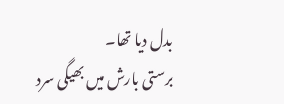بدل دیا تھا۔
برستی بارش میں بھیگی سرد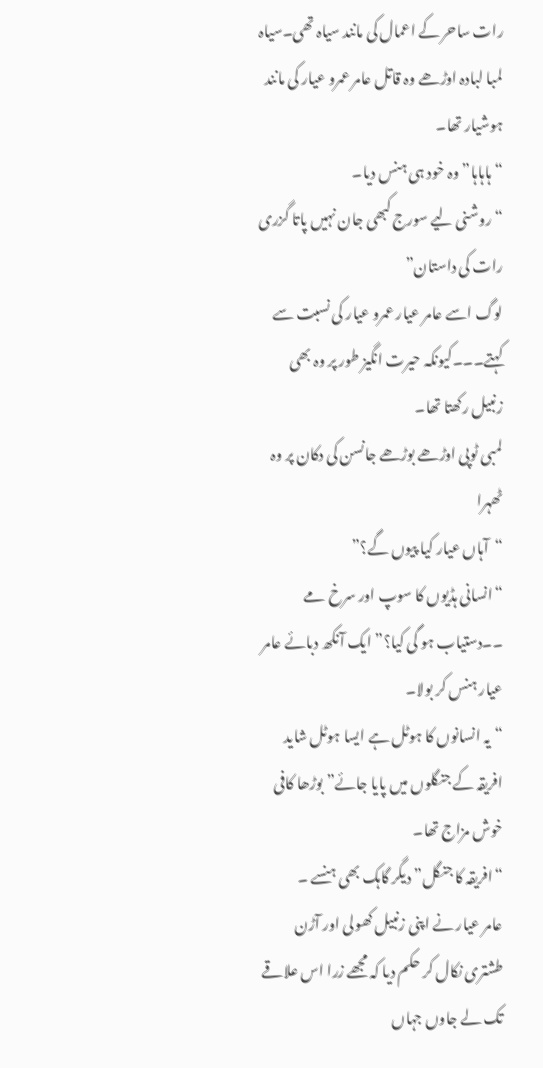رات ساحر کے اعمال کی مانند سیاہ تھی۔سیاہ لمبا لبادہ اوڑھے وہ قاتل عامر عمرو عیار کی مانند ہوشیار تھا۔
“ہاہاہا” وہ خود ہی ہنس دیا۔
“روشنی لیے سورج کبھی جان نہیں پاتا گزری رات کی داستان”
لوگ اسے عامر عیار عمرو عیار کی نسبت سے کہتے۔۔۔کیونکہ حیرت انگیز طور پر وہ بھی زنبیل رکھتا تھا۔
لمبی ٹوپی اوڑھے بوڑھے جانسن کی دکان پر وہ ٹھہرا
“آہاں عیار کیا پیوں گے؟”
“انسانی ہڈیوں کا سوپ اور سرخ مے ۔۔دستیاب ہو گی کیا؟” ایک آنکھ دبائے عامر عیار ہنس کر بولا۔
“یہ انسانوں کا ہوٹل ہے ایسا ہوٹل شاید افریقہ کے جنگلوں میں پایا جائے” بوڑھا کافی خوش مزاج تھا۔
“افریقہ کا جنگل” دیگر گاہک بھی ہنسے ۔
عامر عیار نے اپنی زنبیل کھولی اور آڑن طشتری نکال کر حکم دیا کہ مجھے زرا اس علاقے تک لے جاوں جہاں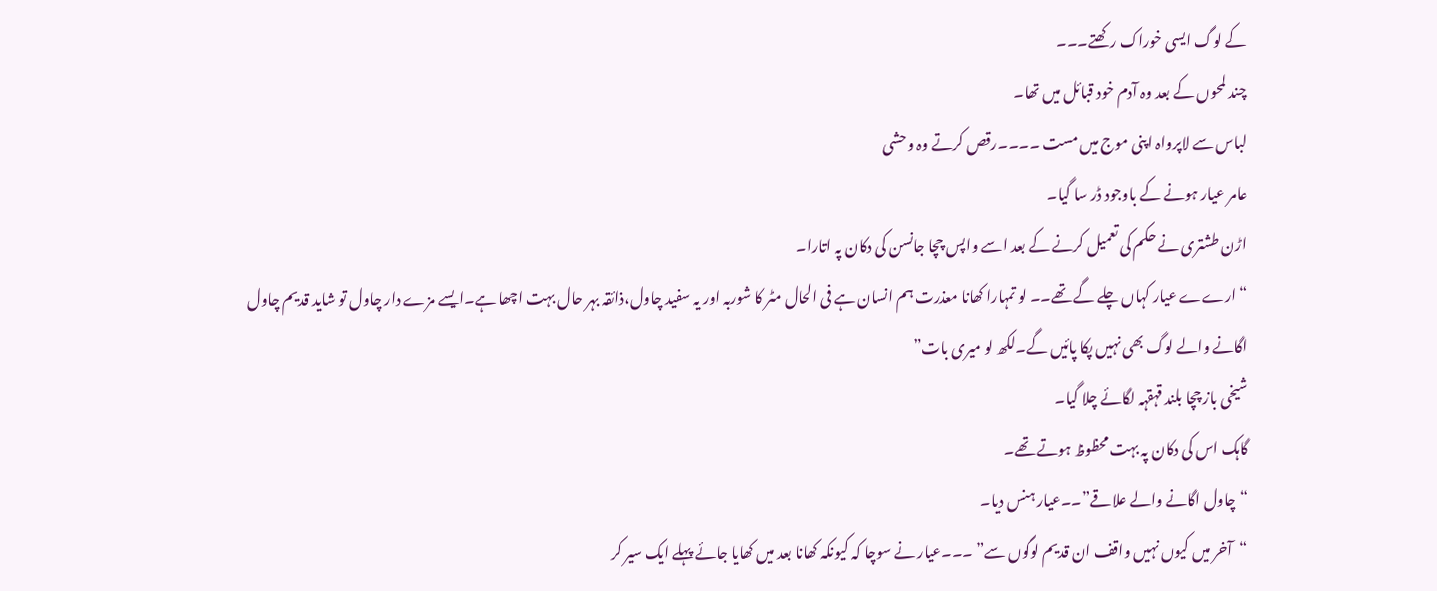کے لوگ ایسی خوراک رکھتے۔۔۔
چند لمحوں کے بعد وہ آدم خود قبائل میں تھا۔
لباس سے لاپرواہ اپنی موج میں مست ۔۔۔۔رقص کرتے وہ وحشی
عامر عیار ہونے کے باوجود ڈر سا گیا۔
اڑن طشتری نے حکم کی تعمیل کرنے کے بعد اسے واپس چچا جانسن کی دکان پہ اتارا۔
“ارےے عیار کہاں چلے گے تھے۔۔ لو تمہارا کھانا معذرت ہم انسان ہے فی الحال مٹر کا شوربہ اور یہ سفید چاول،ذائقہ بہر حال بہت اچھا ہے۔ایسے مزے دار چاول تو شاید قدیم چاول اگانے والے لوگ بھی نہیں پکا پائیں گے۔لکھ لو میری بات”
شیخی باز چچا بلند قہقہہ لگائے چلا گیا۔
گاہک اس کی دکان پہ بہت محظوظ ہوتے تھے۔
“چاول اگانے والے علاقے”۔۔عیار ہنس دیا۔
“آخر میں کیوں نہیں واقف ان قدیم لوگوں سے” ۔۔۔عیار نے سوچا کہ کیونکہ کھانا بعد میں کھایا جائے پہلے ایک سیر کر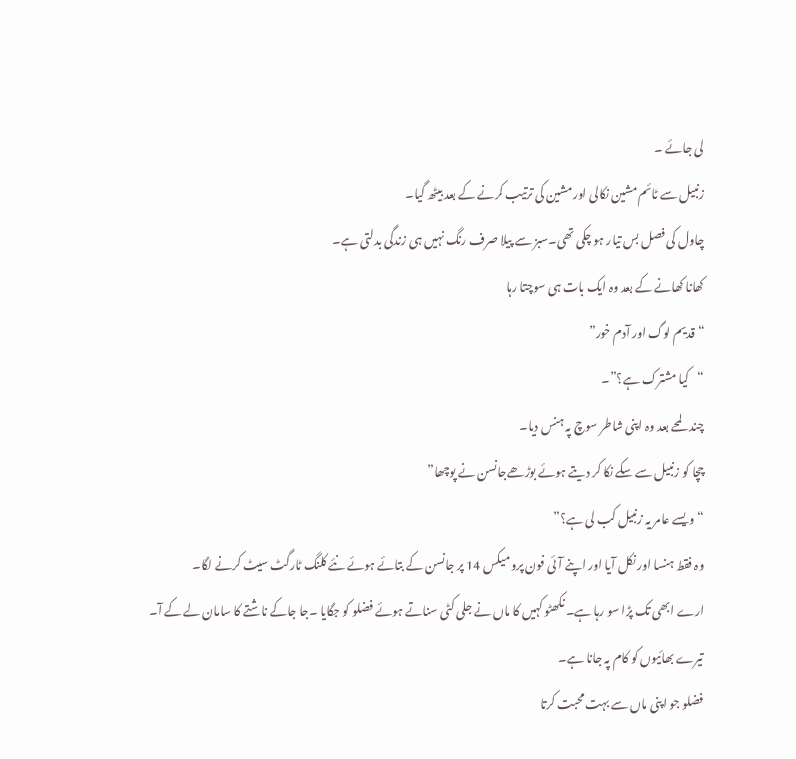لی جائے ۔
زنبیل سے ٹائم مشین نکالی اور مشین کی ترتیب کرنے کے بعد بیٹھ گیا۔
چاول کی فصل بس تیار ہو چکی تھی۔سبز سے پیلا صرف رنگ نہیں ہی زندگی بدلتی ہے۔
کھانا کھانے کے بعد وہ ایک بات ہی سوچتا رہا
“قدیم لوگ اور آدم خور”
“کیا مشترک ہے؟”۔
چند لمحے بعد وہ اپنی شاطر سوچ پہ ہنس دیا۔
چچا کو زنبیل سے سکے نکا کر دیتے ہوئے بوڑھےجانسن نے پوچھا”
“ویسے عامر یہ زنبیل کب لی ہے؟”
وہ فقط ہنسا اور نکل آیا اور اپنے آئی فون پرو میکس 14 پر جانسن کے بتائے ہوئے نئے کلنگ ٹارگٹ سیٹ کرنے لگا۔
ارے ابھی تک پڑا سو رہا ہے۔ نکھٹو کہیں کا ماں نے جلی کٹی سناتے ہوئے فضلو کو جگایا ۔جا جاکے ناشتے کا سامان لے کے آ۔ تیرے بھائیوں کو کام پہ جانا ہے۔
فضلو جو اپنی ماں سے بہت محبت کرتا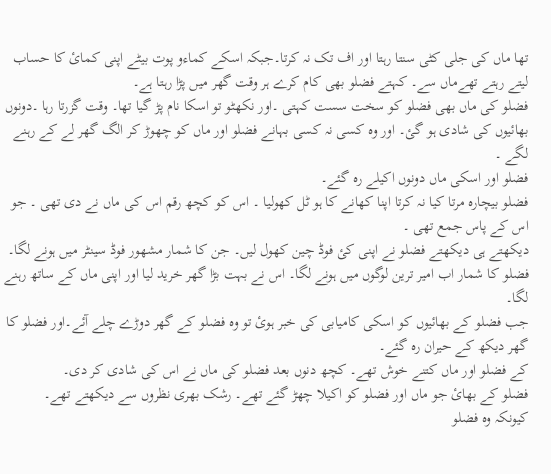تھا ماں کی جلی کٹی سنتا رہتا اور اف تک نہ کرتا۔جبکہ اسکے کماءو پوت بیٹے اپنی کمائ کا حساب لیتے رہتے تھےماں سے۔ کہتے فضلو بھی کام کرے ہر وقت گھر میں پڑا رہتا ہے۔
فضلو کی ماں بھی فضلو کو سخت سست کہتی ۔اور نکھٹو تو اسکا نام پڑ گیا تھا۔ وقت گزرتا رہا ۔دونوں بھائیوں کی شادی ہو گئ۔ اور وہ کسی نہ کسی بہانے فضلو اور ماں کو چھوڑ کر الگ گھر لے کے رہنے لگے ۔
فضلو اور اسکی ماں دونوں اکیلے رہ گئے۔
فضلو بیچارہ مرتا کیا نہ کرتا اپنا کھانے کا ہو ٹل کھولیا ۔ اس کو کچھ رقم اس کی ماں نے دی تھی ۔ جو اس کے پاس جمع تھی ۔
دیکھتے ہی دیکھتے فضلو نے اپنی کئ فوڈ چین کھول لیں۔ جن کا شمار مشھور فوڈ سینٹر میں ہونے لگا۔
فضلو کا شمار اب امیر ترین لوگوں میں ہونے لگا۔ اس نے بہت بڑا گھر خرید لیا اور اپنی ماں کے ساتھ رہنے لگا۔
جب فضلو کے بھائیوں کو اسکی کامیابی کی خبر ہوئ تو وہ فضلو کے گھر دوڑے چلے آئے۔اور فضلو کا گھر دیکھ کے حیران رہ گئے۔
کے فضلو اور ماں کتنے خوش تھے۔ کچھ دنوں بعد فضلو کی ماں نے اس کی شادی کر دی۔
فضلو کے بھائ جو ماں اور فضلو کو اکیلا چھڑ گئے تھے۔ رشک بھری نظروں سے دیکھتے تھے۔
کیونکہ وہ فضلو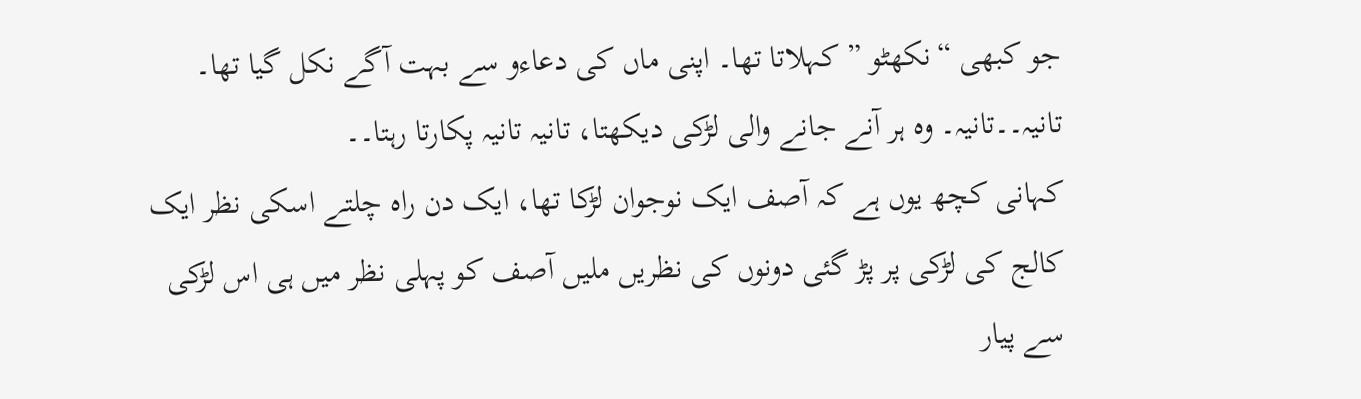جو کبھی “نکھٹو ” کہلاتا تھا۔ اپنی ماں کی دعاءو سے بہت آگے نکل گیا تھا۔
تانیہ۔۔تانیہ۔ وہ ہر آنے جانے والی لڑکی دیکھتا، تانیہ تانیہ پکارتا رہتا۔۔
کہانی کچھ یوں ہے کہ آصف ایک نوجوان لڑکا تھا، ایک دن راہ چلتے اسکی نظر ایک کالج کی لڑکی پر پڑ گئی دونوں کی نظریں ملیں آصف کو پہلی نظر میں ہی اس لڑکی سے پیار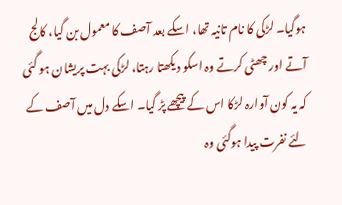ہوگیا۔ لڑکی کا نام تانیہ تھا، اسکے بعد آصف کا معمول بن گیا، کالج آتے اور چھٹی کرتے وہ اسکو دیکھتا رہتا، لڑکی بہت پریشان ہو گئی کہ یہ کون آوارہ لڑکا اس کے پیچھے پڑ گیا۔ اسکے دل میں آصف کے لئے نفرت پیدا ہوگئی وہ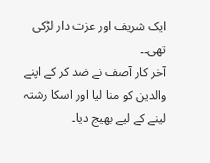ایک شریف اور عزت دار لڑکی تھی۔۔
آخر کار آصف نے ضد کر کے اپنے والدین کو منا لیا اور اسکا رشتہ لینے کے لیے بھیج دیا۔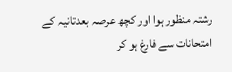رشتہ منظور ہوا اور کچھ عرصہ بعدتانیہ کے امتحانات سے فارغ ہو کر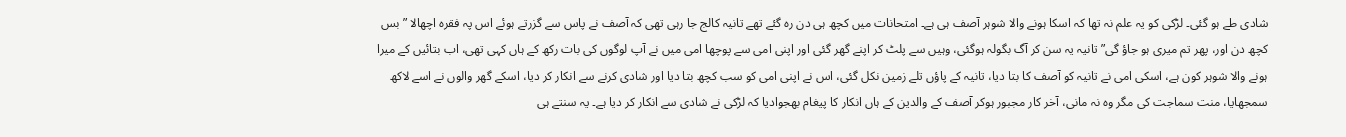شادی طے ہو گئی۔ لڑکی کو یہ علم نہ تھا کہ اسکا ہونے والا شوہر آصف ہی ہے۔ امتحانات میں کچھ ہی دن رہ گئے تھے تانیہ کالج جا رہی تھی کہ آصف نے پاس سے گزرتے ہوئے اس پہ فقرہ اچھالا ” بس کچھ دن اور، پھر تم میری ہو جاؤ گی” تانیہ یہ سن کر آگ بگولہ ہوگئی، وہیں سے پلٹ کر اپنے گھر گئی اور اپنی امی سے پوچھا امی میں نے آپ لوگوں کی بات رکھ کے ہاں کہی تھی، اب بتائیں کے میرا ہونے والا شوہر کون ہے، اسکی امی نے تانیہ کو آصف کا بتا دیا، تانیہ کے پاؤں تلے زمین نکل گئی، اس نے اپنی امی کو سب کچھ بتا دیا اور شادی کرنے سے انکار کر دیا، اسکے گھر والوں نے اسے لاکھ سمجھایا، منت سماجت کی مگر وہ نہ مانی، آخر کار مجبور ہوکر آصف کے والدین کے ہاں انکار کا پیغام بھجوادیا کہ لڑکی نے شادی سے انکار کر دیا ہے۔ یہ سنتے ہی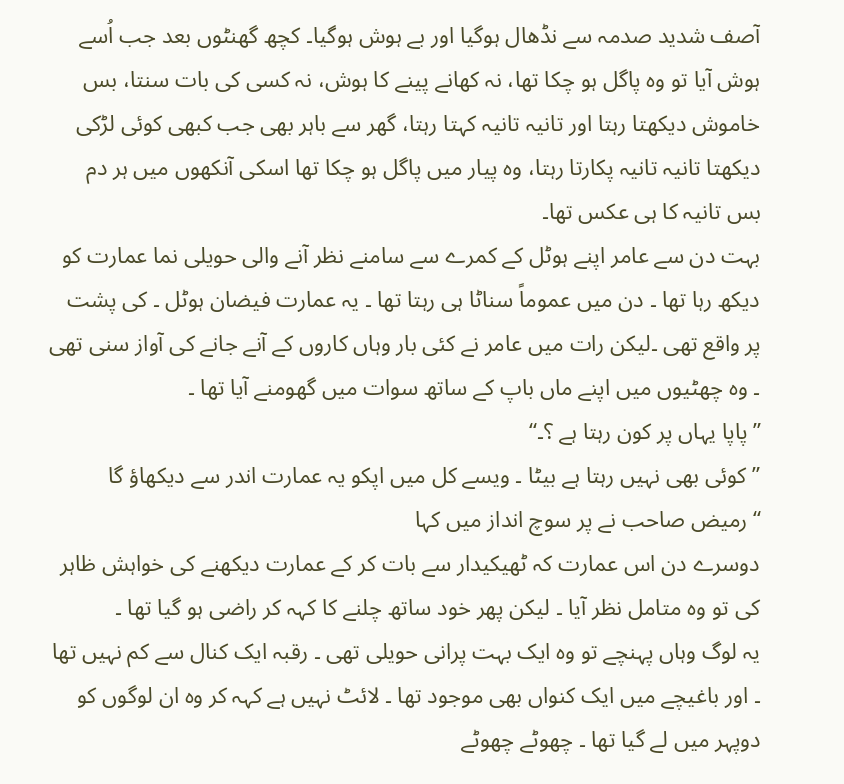آصف شدید صدمہ سے نڈھال ہوگیا اور بے ہوش ہوگیا۔ کچھ گھنٹوں بعد جب اُسے ہوش آیا تو وہ پاگل ہو چکا تھا، نہ کھانے پینے کا ہوش، نہ کسی کی بات سنتا، بس خاموش دیکھتا رہتا اور تانیہ تانیہ کہتا رہتا، گھر سے باہر بھی جب کبھی کوئی لڑکی دیکھتا تانیہ تانیہ پکارتا رہتا، وہ پیار میں پاگل ہو چکا تھا اسکی آنکھوں میں ہر دم بس تانیہ کا ہی عکس تھا۔
بہت دن سے عامر اپنے ہوٹل کے کمرے سے سامنے نظر آنے والی حویلی نما عمارت کو دیکھ رہا تھا ۔ دن میں عموماً سناٹا ہی رہتا تھا ۔ یہ عمارت فیضان ہوٹل ۔ کی پشت پر واقع تھی ۔لیکن رات میں عامر نے کئی بار وہاں کاروں کے آنے جانے کی آواز سنی تھی ۔ وہ چھٹیوں میں اپنے ماں باپ کے ساتھ سوات میں گھومنے آیا تھا ۔
”پاپا یہاں پر کون رہتا ہے ؟۔“
” کوئی بھی نہیں رہتا ہے بیٹا ۔ ویسے کل میں اپکو یہ عمارت اندر سے دیکھاؤ گا “رمیض صاحب نے پر سوچ انداز میں کہا
دوسرے دن اس عمارت کہ ٹھیکیدار سے بات کر کے عمارت دیکھنے کی خواہش ظاہر کی تو وہ متامل نظر آیا ۔ لیکن پھر خود ساتھ چلنے کا کہہ کر راضی ہو گیا تھا ۔
یہ لوگ وہاں پہنچے تو وہ ایک بہت پرانی حویلی تھی ۔ رقبہ ایک کنال سے کم نہیں تھا ۔ اور باغیچے میں ایک کنواں بھی موجود تھا ۔ لائٹ نہیں ہے کہہ کر وہ ان لوگوں کو دوپہر میں لے گیا تھا ۔ چھوٹے چھوٹے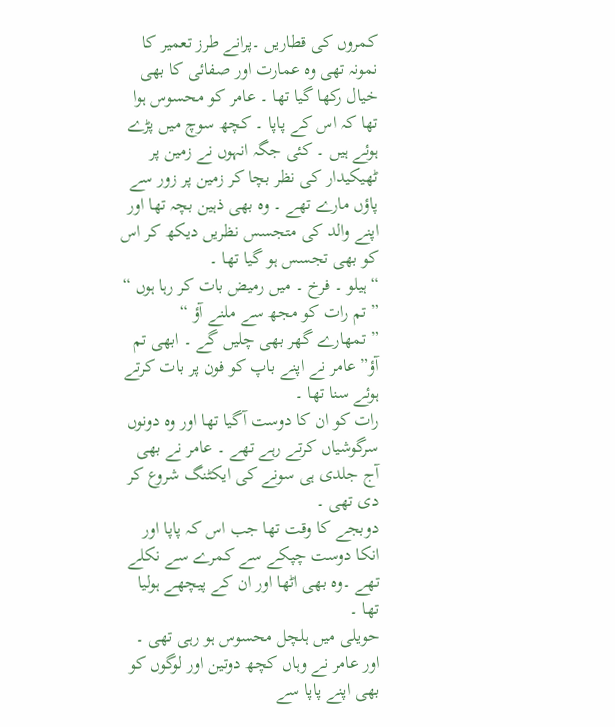کمروں کی قطاریں ۔پرانے طرز تعمیر کا نمونہ تھی وہ عمارت اور صفائی کا بھی خیال رکھا گیا تھا ۔ عامر کو محسوس ہوا تھا کہ اس کے پاپا ۔ کچھ سوچ میں پڑے ہوئے ہیں ۔ کئی جگہ انہوں نے زمین پر ٹھیکیدار کی نظر بچا کر زمین پر زور سے پاؤں مارے تھے ۔ وہ بھی ذہین بچہ تھا اور اپنے والد کی متجسس نظریں دیکھ کر اس کو بھی تجسس ہو گیا تھا ۔
“ہیلو ۔ فرخ ۔ میں رمیض بات کر رہا ہوں “
” تم رات کو مجھ سے ملنے آؤ “
” تمھارے گھر بھی چلیں گے ۔ ابھی تم آؤ” عامر نے اپنے باپ کو فون پر بات کرتے ہوئے سنا تھا ۔
رات کو ان کا دوست آگیا تھا اور وہ دونوں سرگوشیاں کرتے رہے تھے ۔ عامر نے بھی آج جلدی ہی سونے کی ایکٹنگ شروع کر دی تھی ۔
دوبجے کا وقت تھا جب اس کہ پاپا اور انکا دوست چپکے سے کمرے سے نکلے تھے ۔وہ بھی اٹھا اور ان کے پیچھے ہولیا تھا ۔
حویلی میں ہلچل محسوس ہو رہی تھی ۔ اور عامر نے وہاں کچھ دوتین اور لوگوں کو بھی اپنے پاپا سے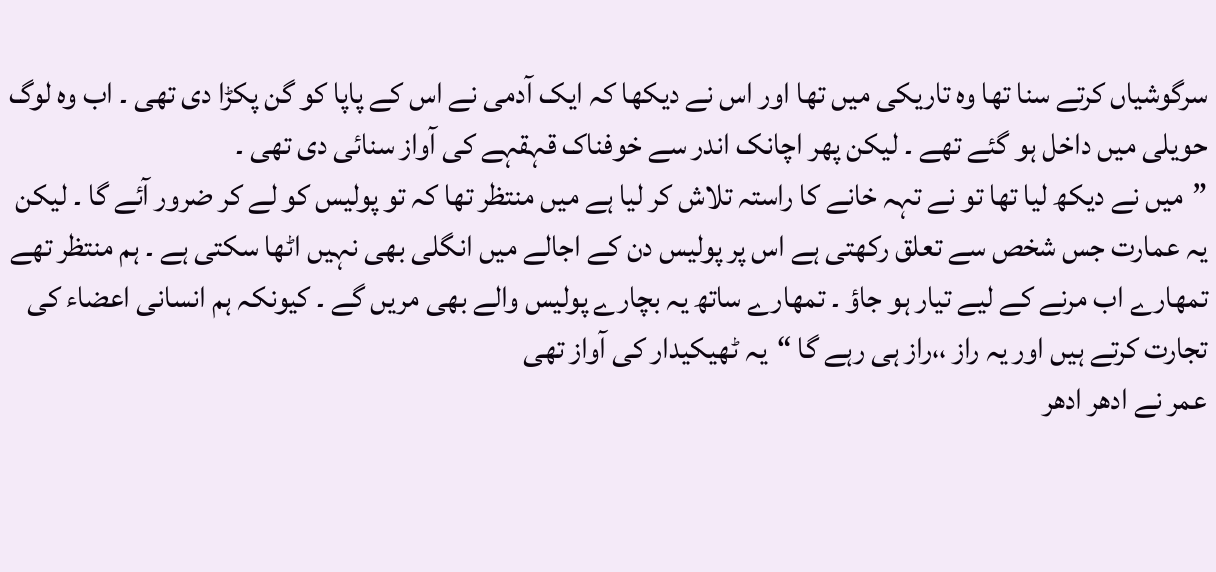سرگوشیاں کرتے سنا تھا وہ تاریکی میں تھا اور اس نے دیکھا کہ ایک آدمی نے اس کے پاپا کو گن پکڑا دی تھی ۔ اب وہ لوگ حویلی میں داخل ہو گئے تھے ۔ لیکن پھر اچانک اندر سے خوفناک قہقہے کی آواز سنائی دی تھی ۔
”میں نے دیکھ لیا تھا تو نے تہہ خانے کا راستہ تلاش کر لیا ہے میں منتظر تھا کہ تو پولیس کو لے کر ضرور آئے گا ۔ لیکن یہ عمارت جس شخص سے تعلق رکھتی ہے اس پر پولیس دن کے اجالے میں انگلی بھی نہیں اٹھا سکتی ہے ۔ ہم منتظر تھے تمھارے اب مرنے کے لیے تیار ہو جاؤ ۔ تمھارے ساتھ یہ بچارے پولیس والے بھی مریں گے ۔ کیونکہ ہم انسانی اعضاء کی تجارت کرتے ہیں اور یہ راز ،،راز ہی رہے گا “یہ ٹھیکیدار کی آواز تھی
عمر نے ادھر ادھر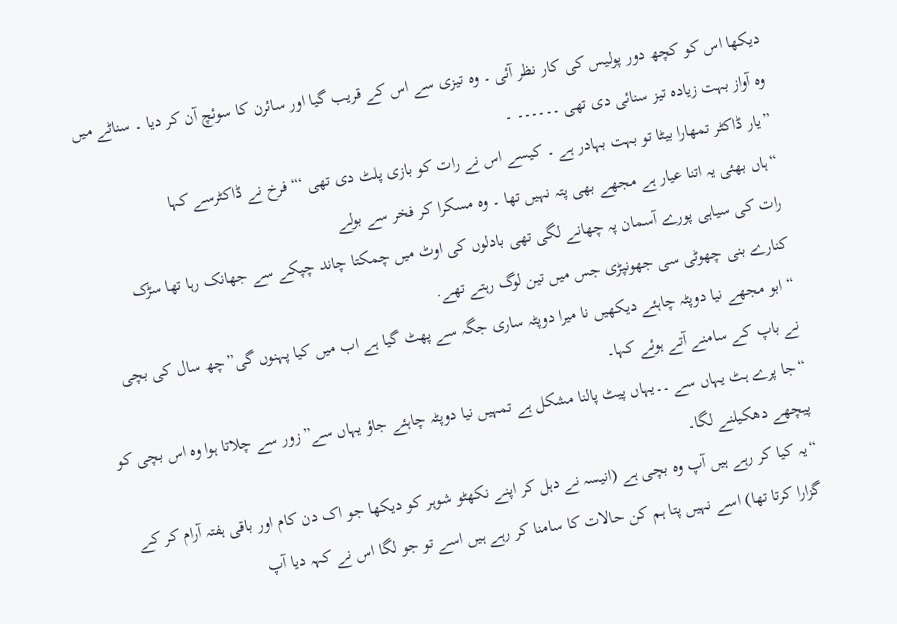دیکھا اس کو کچھ دور پولیس کی کار نظر آئی ۔ وہ تیزی سے اس کے قریب گیا اور سائرن کا سوئچ آن کر دیا ۔ سناٹے میں وہ آواز بہت زیادہ تیز سنائی دی تھی ۔۔۔۔۔۔ ۔
”یار ڈاکٹر تمھارا بیٹا تو بہت بہادر ہے ۔ کیسے اس نے رات کو بازی پلٹ دی تھی ‘“ فرخ نے ڈاکٹرسے کہا
“ہاں بھئی یہ اتنا عیار ہے مجھے بھی پتہ نہیں تھا ۔ وہ مسکرا کر فخر سے بولے
رات کی سیاہی پورے آسمان پہ چھانے لگی تھی بادلوں کی اوٹ میں چمکتا چاند چپکے سے جھانک رہا تھا سڑک کنارے بنی چھوٹی سی جھونپڑی جس میں تین لوگ رہتے تھے.
“ابو مجھے نیا دوپٹہ چاہئے دیکھیں نا میرا دوپٹہ ساری جگہ سے پھٹ گیا ہے اب میں کیا پہنوں گی”چھ سال کی بچی نے باپ کے سامنے آتے ہوئے کہا۔
“جا پرے ہٹ یہاں سے ۔۔یہاں پیٹ پالنا مشکل ہے تمہیں نیا دوپٹہ چاہئے جاؤ یہاں سے”زور سے چلاتا ہوا وہ اس بچی کو پیچھے دھکیلنے لگا۔
“یہ کیا کر رہے ہیں آپ وہ بچی ہے (انیسہ نے دہل کر اپنے نکھٹو شوہر کو دیکھا جو اک دن کام اور باقی ہفتہ آرام کر کے گزارا کرتا تھا) اسے نہیں پتا ہم کن حالات کا سامنا کر رہے ہیں اسے تو جو لگا اس نے کہہ دیا آپ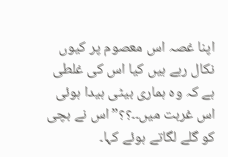اپنا غصہ اس معصوم پر کیوں نکال رہے ہیں کیا اس کی غلطی ہے کہ وہ ہماری بیٹی ہیدا ہوئی اس غربت میں۔۔؟؟”اس نے بچی کو گلے لگاتے ہوئے کہا۔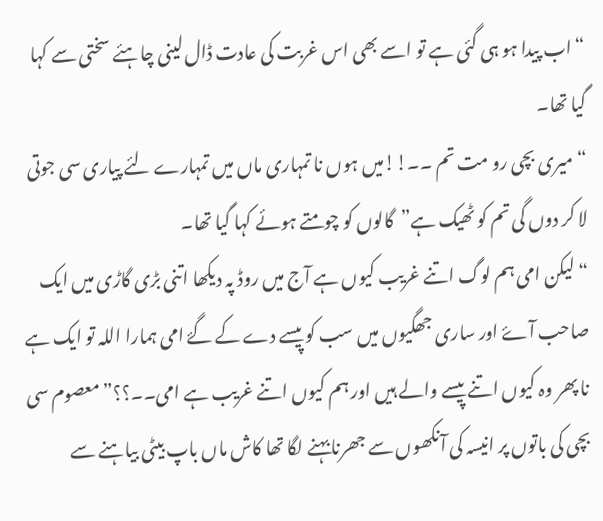“اب پیدا ہو ہی گئی ہے تو اسے بھی اس غربت کی عادت ڈال لینی چاہئے سختی سے کہا گیا تھا۔
“میری بچی رو مت تم ۔۔!!میں ہوں نا تمہاری ماں میں تمہارے لئے پیاری سی جوتی لا کر دوں گی تم کو ٹھیک ہے”گالوں کو چومتے ہوئے کہا گیا تھا۔
“لیکن امی ہم لوگ اتنے غریب کیوں ہے آج میں روڈ پہ دیکھا اتنی بڑی گاڑی میں ایک صاحب آۓ اور ساری جھگیوں میں سب کو پیسے دے کے گۓ امی ہمارا اللہ تو ایک ہے نا پھر وہ کیوں اتنے پیسے والے ہیں اور ہم کیوں اتنے غریب ہے امی۔۔؟؟”معصوم سی بچی کی باتوں پر انیسہ کی آنکھوں سے جھرنا بہنے لگا تھا کاش ماں باپ بیٹی بیاہنے سے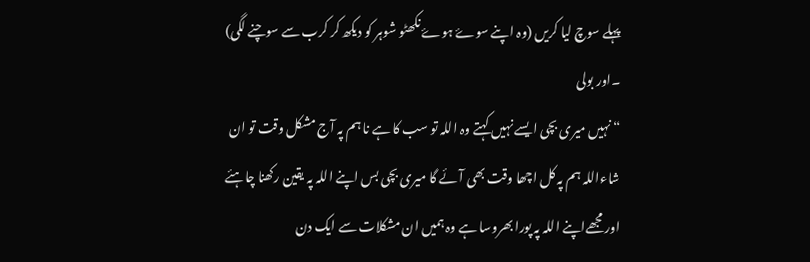پہلے سوچ لیا کریں (وہ اپنے سوۓ ہوۓ نکھٹو شوہر کو دیکھ کر کرب سے سوچنے لگی) ۔اور بولی
“نہیں میری بچی ایسے نہیں کہتے وہ اللہ تو سب کا ہے نا ہم پہ آج مشکل وقت تو ان شاءاللہ ہم پہ کل اچھا وقت بھی آئے گا میری بچی بس اپنے اللہ پہ یقین رکھنا چاہئے اور مجھےاپنے اللہ پہ پورا بھروسا ہے وہ ہمیں ان مشکلات سے ایک دن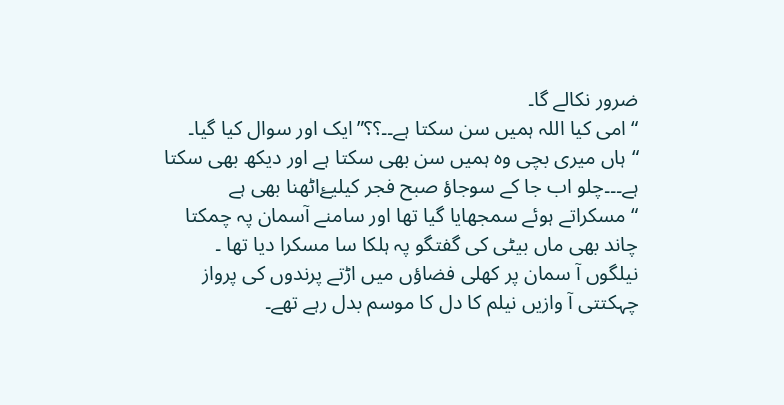ضرور نکالے گا۔
“امی کیا اللہ ہمیں سن سکتا ہے۔۔؟؟”ایک اور سوال کیا گیا۔
“ہاں میری بچی وہ ہمیں سن بھی سکتا ہے اور دیکھ بھی سکتا ہے۔۔۔چلو اب جا کے سوجاؤ صبح فجر کیلیۓاٹھنا بھی ہے “مسکراتے ہوئے سمجھایا گیا تھا اور سامنے آسمان پہ چمکتا چاند بھی ماں بیٹی کی گفتگو پہ ہلکا سا مسکرا دیا تھا ۔
نیلگوں آ سمان پر کھلی فضاؤں میں اڑتے پرندوں کی پرواز چہکتتی آ وازیں نیلم کا دل کا موسم بدل رہے تھے۔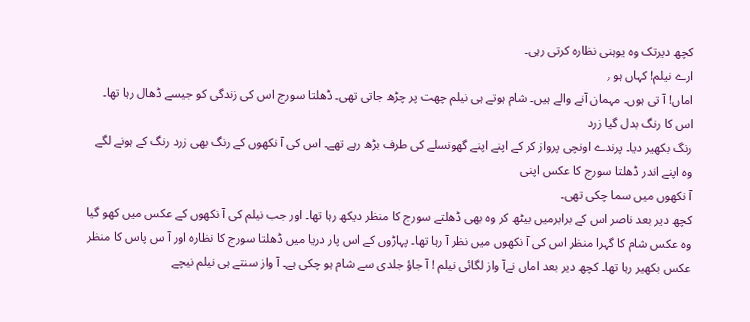کچھ دیرتک وہ یوہنی نظارہ کرتی رہی۔
ارے نیلم! کہاں ہو ٫
اماں! آ تی ہوں۔ مہمان آنے والے ہیں۔ شام ہوتے ہی نیلم چھت پر چڑھ جاتی تھی۔ ڈھلتا سورج اس کی زندگی کو جیسے ڈھال رہا تھا۔ اس کا رنگ بدل گیا زرد
رنگ بکھیر دیا۔ پرندے اونچی پرواز کر کے اپنے اپنے گھونسلے کی طرف بڑھ رہے تھے۔ اس کی آ نکھوں کے رنگ بھی زرد رنگ کے ہونے لگے وہ اپنے اندر ڈھلتا سورج کا عکس اپنی
آ نکھوں میں سما چکی تھی۔
کچھ دیر بعد ناصر اس کے برابرمیں بیٹھ کر وہ بھی ڈھلتے سورج کا منظر دیکھ رہا تھا۔ اور جب نیلم کی آ نکھوں کے عکس میں کھو گیا وہ عکس شام کا گہرا منظر اس کی آ نکھوں میں نظر آ رہا تھا۔ پہاڑوں کے اس پار دریا میں ڈھلتا سورج کا نظارہ اور آ س پاس کا منظر عکس بکھیر رہا تھا۔ کچھ دیر بعد اماں نےآ واز لگائی نیلم ! آ جاؤ جلدی سے شام ہو چکی ہے۔ آ واز سنتے ہی نیلم نیچے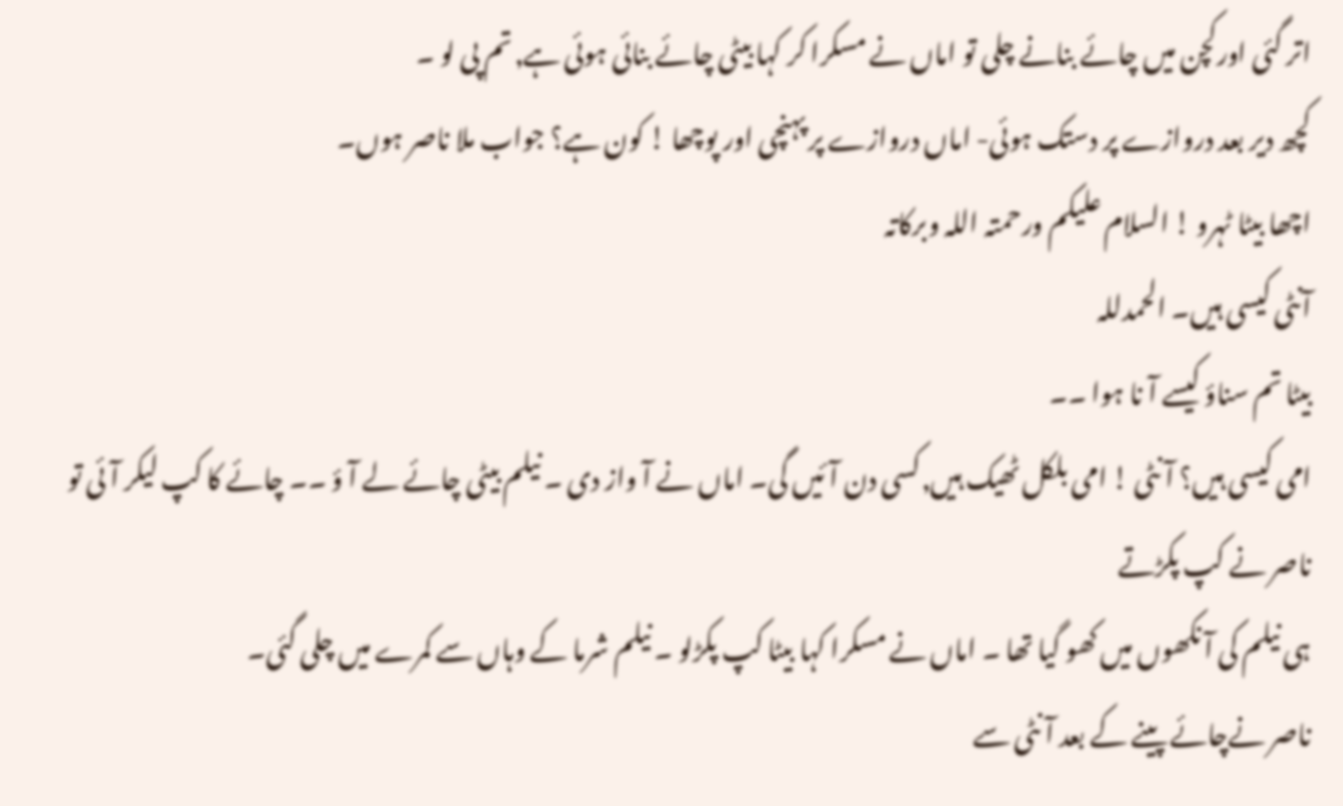اتر گئی اورکچن میں چائے بنانے چلی تو اماں نے مسکرا کر کہا بیٹی چائے بنائی ہوئی ہے٫ تم پی لو ۔
کچھ دیر بعد دروازے پر دستک ہوئی- اماں دروازے پر پہنچی اور پوچھا ! کون ہے؟ جواب ملا ناصر ہوں۔
اچھا بیٹا ٹہرو ! السلام علیکم ورحمتہ اللہ وبرکاتہ
آنٹی کیسی ہیں۔ الحمدللہ
بیٹا تم سناؤ کیسے آ نا ہوا ۔۔
امی کیسی ہیں؟ آ نٹی ! امی بلکل ٹھیک ہیں٫ کسی دن آ ئیں گی۔ اماں نے آ واز دی ۔ نیلم بیٹی چائے لے آ ؤ ۔۔ چائے کا کپ لیکر آ ئی تو ناصر نے کپ پکڑتے
ہی نیلم کی آ نکھوں میں کھو گیا تھا ۔ اماں نے مسکرا کہا بیٹا کپ پکڑلو ۔ نیلم شرما کے وہاں سے کمرے میں چلی گئی۔
ناصر نےچائے پینے کے بعد آ نٹی سے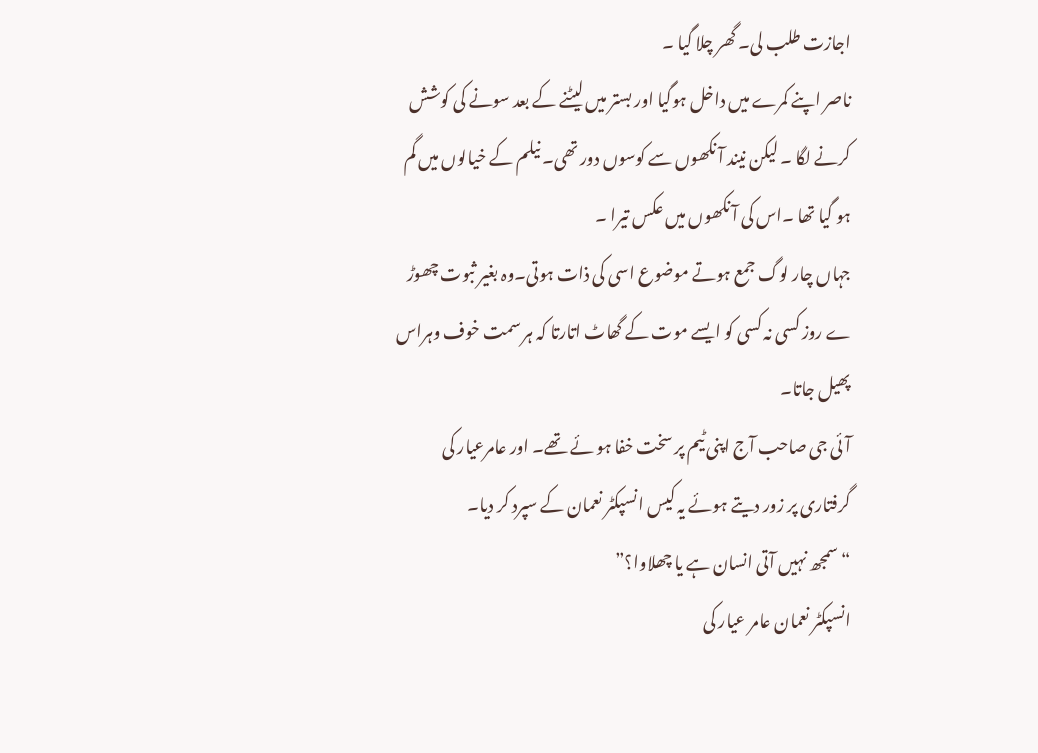اجازت طلب لی۔ گھر چلا گیا ۔
ناصر اپنے کمرے میں داخل ہوگیا اور بستر میں لیٹنے کے بعد سونے کی کوشش کرنے لگا ۔ لیکن نیند آ نکھوں سے کوسوں دور تھی۔ نیلم کے خیالوں میں گم ہو گیا تھا ۔اس کی آ نکھوں میں عکس تیرا ۔
جہاں چار لوگ جمع ہوتے موضوع اسی کی ذات ہوتی۔وہ بغیر ثبوت چھوڑ ے روز کسی نہ کسی کو ایسے موت کے گھاٹ اتارتا کہ ہر سمت خوف وہراس پھیل جاتا۔
آئی جی صاحب آج اپنی ٹیم پر سخت خفا ہو ئے تھے۔ اور عامرعیار کی گرفتاری پر زور دیتے ہوئے یہ کیس انسپکٹر نعمان کے سپرد کر دیا۔
“سمجھ نہیں آتی انسان ہے یا چھلاوا؟”
انسپکٹر نعمان عامر عیار کی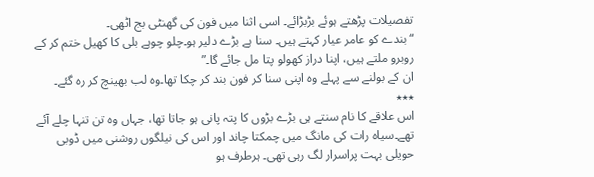تفصیلات پڑھتے ہوئے بڑبڑائے۔ اسی اثنا میں فون کی گھنٹی بج اٹھی۔
“بندے کو عامر عیار کہتے ہیں۔ سنا ہے بڑے دلیر ہو۔چلو چوہے بلی کا کھیل ختم کر کے روبرو ملتے ہیں، اپنا دراز کھولو پتا مل جائے گا۔”
ان کے بولنے سے پہلے وہ اپنی سنا کر فون بند کر چکا تھا۔وہ لب بھینچ کر رہ گئے۔
٭٭٭
اس علاقے کا نام سنتے ہی بڑے بڑوں کا پتہ پانی ہو جاتا تھا، جہاں وہ تن تنہا چلے آئے تھے۔سیاہ رات کی مانگ میں چمکتا چاند اور اس کی نیلگوں روشنی میں ڈوبی حویلی بہت پراسرار لگ رہی تھی۔ ہرطرف ہو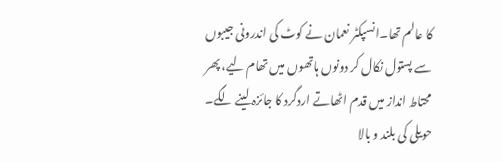کا عالم تھا۔انسپکٹر نعمان نے کوٹ کی اندرونی جیبوں سے پستول نکال کر دونوں ہاتھوں میں تھام لیے، پھر محتاط انداز میں قدم اٹھاتے اردگرد کا جائزہ لینے لگے۔ حویلی کی بلند و بالا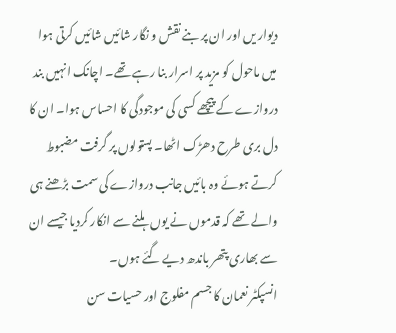دیوار یں اور ان پر بنے نقش و نگار شائیں شائیں کرتی ہوا میں ماحول کو مزید پر اسرار بنا رہے تھے۔ اچانک انہیں بند دروازے کے پیچھے کسی کی موجودگی کا احساس ہوا۔ ان کا دل بری طرح دھڑک اٹھا۔ پستولوں پر گرفت مضبوط کرتے ہوئے وہ بائیں جانب دروازے کی سمت بڑھنے ہی والے تھے کہ قدموں نے یوں ہلنے سے انکار کردیا جیسے ان سے بھاری پتھر باندھ دیے گئے ہوں۔
انسپکٹر نعمان کا جسم مفلوج اور حسیات سن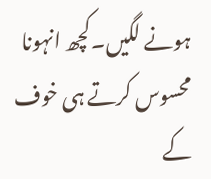ہونے لگیں۔کچھ انہونا محسوس کرتے ہی خوف کے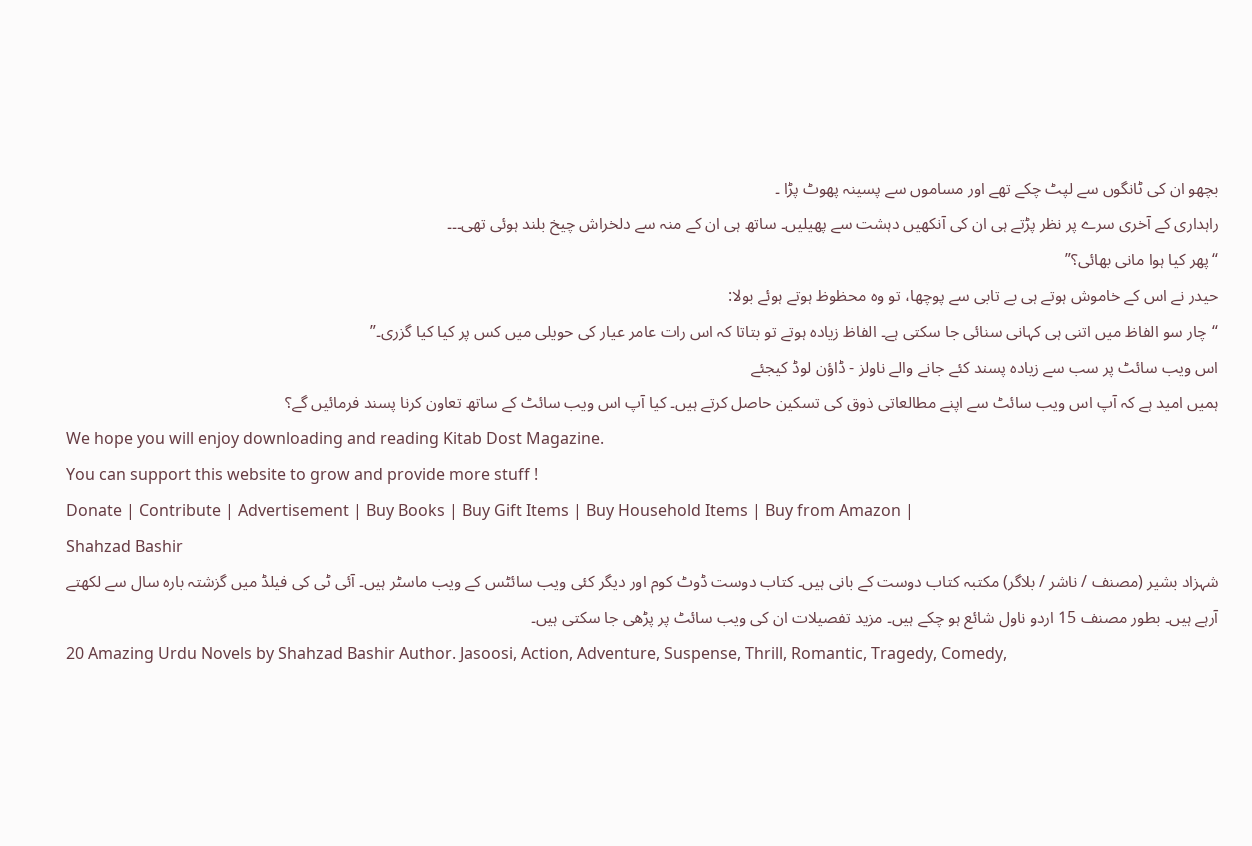بچھو ان کی ٹانگوں سے لپٹ چکے تھے اور مساموں سے پسینہ پھوٹ پڑا ۔
راہداری کے آخری سرے پر نظر پڑتے ہی ان کی آنکھیں دہشت سے پھیلیں۔ ساتھ ہی ان کے منہ سے دلخراش چیخ بلند ہوئی تھی۔۔۔
“پھر کیا ہوا مانی بھائی؟”
حیدر نے اس کے خاموش ہوتے ہی بے تابی سے پوچھا، تو وہ محظوظ ہوتے ہوئے بولا:
“چار سو الفاظ میں اتنی ہی کہانی سنائی جا سکتی ہے۔ الفاظ زیادہ ہوتے تو بتاتا کہ اس رات عامر عیار کی حویلی میں کس پر کیا کیا گزری۔”
اس ویب سائٹ پر سب سے زیادہ پسند کئے جانے والے ناولز - ڈاؤن لوڈ کیجئے
ہمیں امید ہے کہ آپ اس ویب سائٹ سے اپنے مطالعاتی ذوق کی تسکین حاصل کرتے ہیں۔ کیا آپ اس ویب سائٹ کے ساتھ تعاون کرنا پسند فرمائیں گے؟
We hope you will enjoy downloading and reading Kitab Dost Magazine.
You can support this website to grow and provide more stuff !
Donate | Contribute | Advertisement | Buy Books | Buy Gift Items | Buy Household Items | Buy from Amazon |
Shahzad Bashir
شہزاد بشیر (مصنف / ناشر / بلاگر) مکتبہ کتاب دوست کے بانی ہیں۔ کتاب دوست ڈوٹ کوم اور دیگر کئی ویب سائٹس کے ویب ماسٹر ہیں۔ آئی ٹی کی فیلڈ میں گزشتہ بارہ سال سے لکھتے آرہے ہیں۔ بطور مصنف 15 اردو ناول شائع ہو چکے ہیں۔ مزید تفصیلات ان کی ویب سائٹ پر پڑھی جا سکتی ہیں۔
20 Amazing Urdu Novels by Shahzad Bashir Author. Jasoosi, Action, Adventure, Suspense, Thrill, Romantic, Tragedy, Comedy,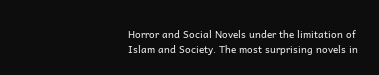Horror and Social Novels under the limitation of Islam and Society. The most surprising novels in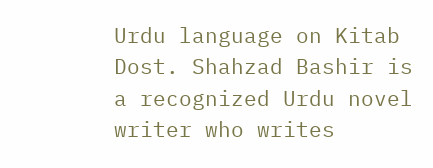Urdu language on Kitab Dost. Shahzad Bashir is a recognized Urdu novel writer who writes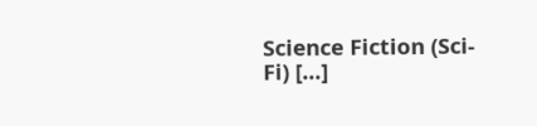Science Fiction (Sci-Fi) […]